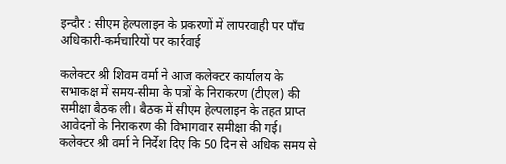इन्दौर : सीएम हेल्पलाइन के प्रकरणों में लापरवाही पर पाँच अधिकारी-कर्मचारियों पर कार्रवाई

कलेक्टर श्री शिवम वर्मा ने आज कलेक्टर कार्यालय के सभाकक्ष में समय-सीमा के पत्रों के निराकरण (टीएल) की समीक्षा बैठक ली। बैठक में सीएम हेल्पलाइन के तहत प्राप्त आवेदनों के निराकरण की विभागवार समीक्षा की गई।
कलेक्टर श्री वर्मा ने निर्देश दिए कि 50 दिन से अधिक समय से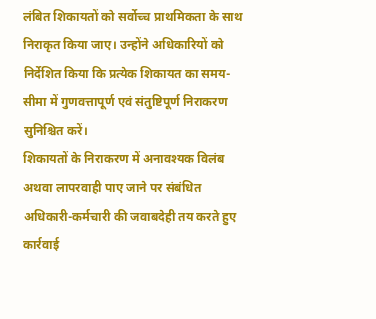लंबित शिकायतों को सर्वोच्च प्राथमिकता के साथ निराकृत किया जाए। उन्होंने अधिकारियों को निर्देशित किया कि प्रत्येक शिकायत का समय-सीमा में गुणवत्तापूर्ण एवं संतुष्टिपूर्ण निराकरण सुनिश्चित करें।
शिकायतों के निराकरण में अनावश्यक विलंब अथवा लापरवाही पाए जाने पर संबंधित अधिकारी-कर्मचारी की जवाबदेही तय करते हुए कार्रवाई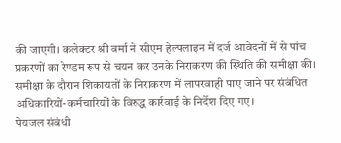की जाएगी। कलेक्टर श्री वर्मा ने सीएम हेल्पलाइन में दर्ज आवेदनों में से पांच प्रकरणों का रेण्डम रूप से चयन कर उनके निराकरण की स्थिति की समीक्षा की।
समीक्षा के दौरान शिकायतों के निराकरण में लापरवाही पाए जाने पर संबंधित अधिकारियों-कर्मचारियों के विरुद्ध कार्रवाई के निर्देश दिए गए।
पेयजल संबंधी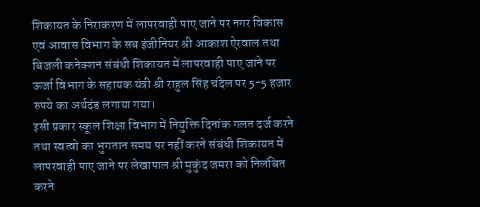शिकायत के निराकरण में लापरवाही पाए जाने पर नगर विकास एवं आवास विभाग के सब इंजीनियर श्री आकाश ऐरवाल तथा बिजली कनेक्शन संबंधी शिकायत में लापरवाही पाए जाने पर ऊर्जा विभाग के सहायक यंत्री श्री राहुल सिंह चंदेल पर 5-5 हजार रुपये का अर्थदंड लगाया गया।
इसी प्रकार स्कूल शिक्षा विभाग में नियुक्ति दिनांक गलत दर्ज करने तथा स्वत्वो का भुगतान समय पर नहीं करने संबंधी शिकायत में लापरवाही पाए जाने पर लेखापाल श्री मुकुंद जमरा को निलंबित करने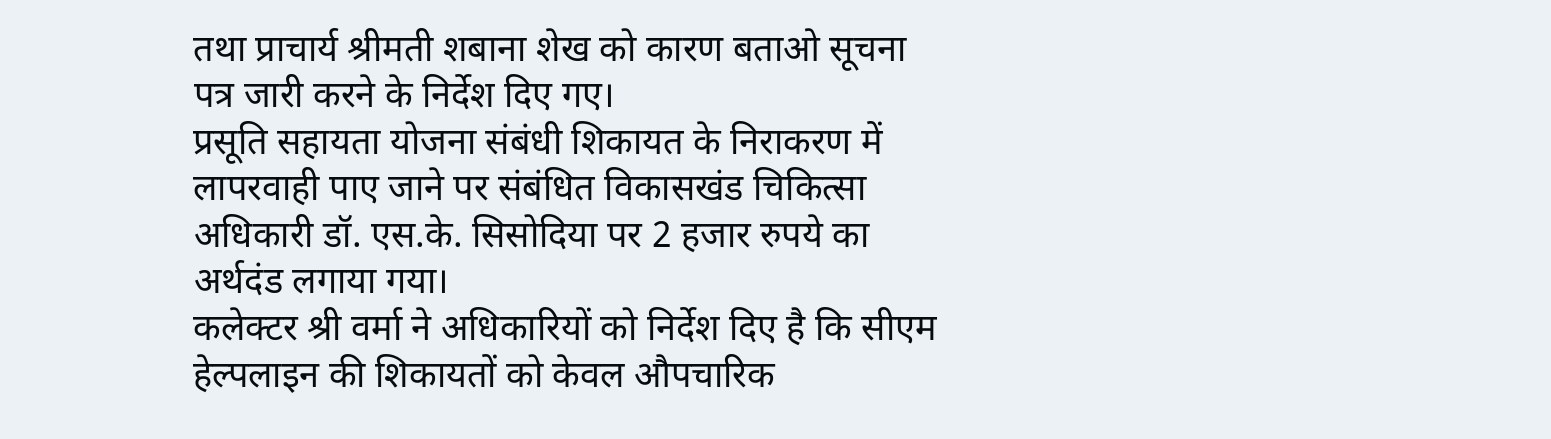तथा प्राचार्य श्रीमती शबाना शेख को कारण बताओ सूचना पत्र जारी करने के निर्देश दिए गए।
प्रसूति सहायता योजना संबंधी शिकायत के निराकरण में लापरवाही पाए जाने पर संबंधित विकासखंड चिकित्सा अधिकारी डॉ. एस.के. सिसोदिया पर 2 हजार रुपये का अर्थदंड लगाया गया।
कलेक्टर श्री वर्मा ने अधिकारियों को निर्देश दिए है कि सीएम हेल्पलाइन की शिकायतों को केवल औपचारिक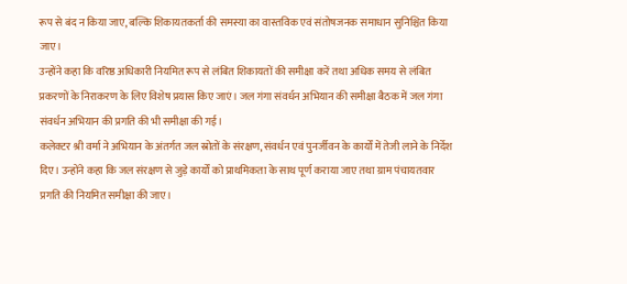रूप से बंद न किया जाए, बल्कि शिकायतकर्ता की समस्या का वास्तविक एवं संतोषजनक समाधान सुनिश्चित किया जाए।
उन्होंने कहा कि वरिष्ठ अधिकारी नियमित रूप से लंबित शिकायतों की समीक्षा करें तथा अधिक समय से लंबित प्रकरणों के निराकरण के लिए विशेष प्रयास किए जाएं। जल गंगा संवर्धन अभियान की समीक्षा बैठक में जल गंगा संवर्धन अभियान की प्रगति की भी समीक्षा की गई।
कलेक्टर श्री वर्मा ने अभियान के अंतर्गत जल स्रोतों के संरक्षण, संवर्धन एवं पुनर्जीवन के कार्यों में तेजी लाने के निर्देश दिए। उन्होंने कहा कि जल संरक्षण से जुड़े कार्यों को प्राथमिकता के साथ पूर्ण कराया जाए तथा ग्राम पंचायतवार प्रगति की नियमित समीक्षा की जाए।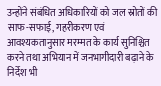उन्होंने संबंधित अधिकारियों को जल स्रोतों की साफ-सफाई, गहरीकरण एवं आवश्यकतानुसार मरम्मत के कार्य सुनिश्चित करने तथा अभियान में जनभागीदारी बढ़ाने के निर्देश भी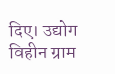दिए। उद्योग विहीन ग्राम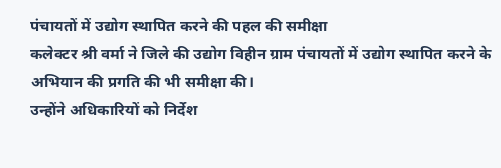पंचायतों में उद्योग स्थापित करने की पहल की समीक्षा
कलेक्टर श्री वर्मा ने जिले की उद्योग विहीन ग्राम पंचायतों में उद्योग स्थापित करने के अभियान की प्रगति की भी समीक्षा की।
उन्होंने अधिकारियों को निर्देश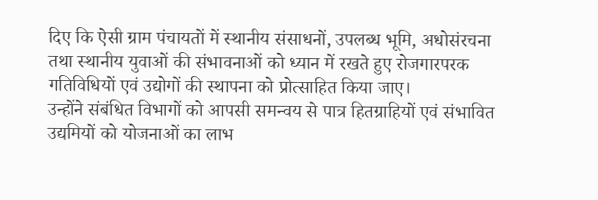दिए कि ऐसी ग्राम पंचायतों में स्थानीय संसाधनों, उपलब्ध भूमि, अधोसंरचना तथा स्थानीय युवाओं की संभावनाओं को ध्यान में रखते हुए रोजगारपरक गतिविधियों एवं उद्योगों की स्थापना को प्रोत्साहित किया जाए।
उन्होंने संबंधित विभागों को आपसी समन्वय से पात्र हितग्राहियों एवं संभावित उद्यमियों को योजनाओं का लाभ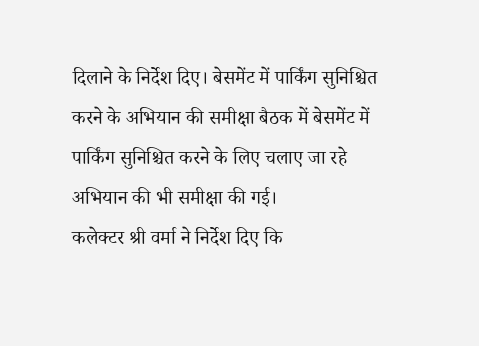दिलाने के निर्देश दिए। बेसमेंट में पार्किंग सुनिश्चित करने के अभियान की समीक्षा बैठक में बेसमेंट में पार्किंग सुनिश्चित करने के लिए चलाए जा रहे अभियान की भी समीक्षा की गई।
कलेक्टर श्री वर्मा ने निर्देश दिए कि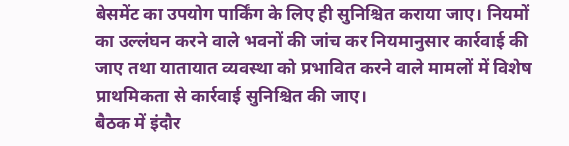बेसमेंट का उपयोग पार्किंग के लिए ही सुनिश्चित कराया जाए। नियमों का उल्लंघन करने वाले भवनों की जांच कर नियमानुसार कार्रवाई की जाए तथा यातायात व्यवस्था को प्रभावित करने वाले मामलों में विशेष प्राथमिकता से कार्रवाई सुनिश्चित की जाए।
बैठक में इंदौर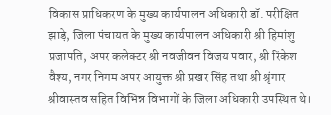विकास प्राधिकरण के मुख्य कार्यपालन अधिकारी डॉ. परीक्षित झाड़े, जिला पंचायत के मुख्य कार्यपालन अधिकारी श्री हिमांशु प्रजापति, अपर कलेक्टर श्री नवजीवन विजय पवार, श्री रिंकेश वैश्य, नगर निगम अपर आयुक्त श्री प्रखर सिंह तथा श्री श्रृंगार श्रीवास्तव सहित विभिन्न विभागों के जिला अधिकारी उपस्थित थे।